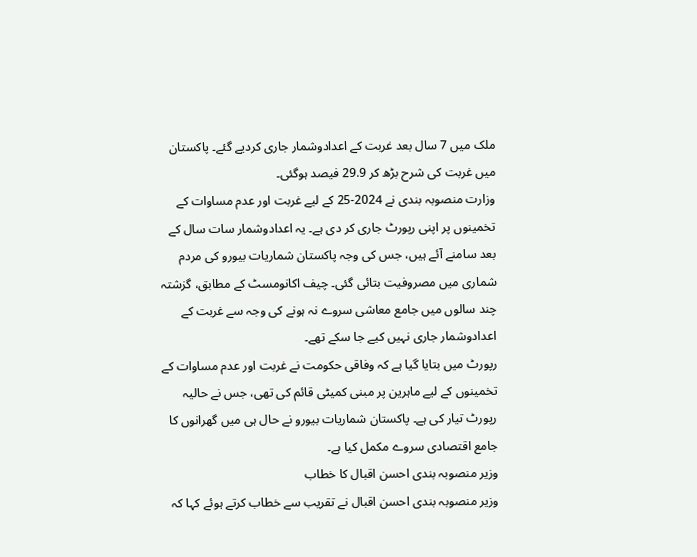ملک میں 7 سال بعد غربت کے اعدادوشمار جاری کردیے گئے۔ پاکستان میں غربت کی شرح بڑھ کر 29.9 فیصد ہوگئی۔
وزارت منصوبہ بندی نے 2024-25 کے لیے غربت اور عدم مساوات کے تخمینوں پر اپنی رپورٹ جاری کر دی ہے۔ یہ اعدادوشمار سات سال کے بعد سامنے آئے ہیں، جس کی وجہ پاکستان شماریات بیورو کی مردم شماری میں مصروفیت بتائی گئی۔ چیف اکانومسٹ کے مطابق، گزشتہ چند سالوں میں جامع معاشی سروے نہ ہونے کی وجہ سے غربت کے اعدادوشمار جاری نہیں کیے جا سکے تھے۔
رپورٹ میں بتایا گیا ہے کہ وفاقی حکومت نے غربت اور عدم مساوات کے تخمینوں کے لیے ماہرین پر مبنی کمیٹی قائم کی تھی، جس نے حالیہ رپورٹ تیار کی ہے۔ پاکستان شماریات بیورو نے حال ہی میں گھرانوں کا جامع اقتصادی سروے مکمل کیا ہے۔
وزیر منصوبہ بندی احسن اقبال کا خطاب
وزیر منصوبہ بندی احسن اقبال نے تقریب سے خطاب کرتے ہوئے کہا کہ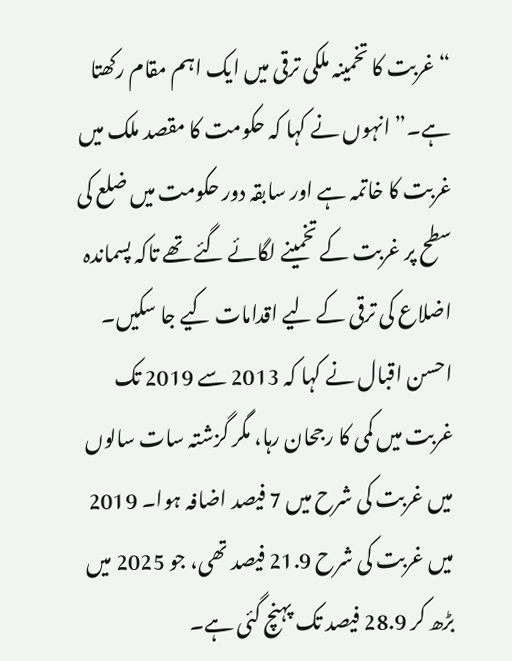“غربت کا تخمینہ ملکی ترقی میں ایک اہم مقام رکھتا ہے۔” انہوں نے کہا کہ حکومت کا مقصد ملک میں غربت کا خاتمہ ہے اور سابقہ دور حکومت میں ضلع کی سطح پر غربت کے تخمینے لگائے گئے تھے تاکہ پسماندہ اضلاع کی ترقی کے لیے اقدامات کیے جا سکیں۔
احسن اقبال نے کہا کہ 2013 سے 2019 تک غربت میں کمی کا رجحان رہا، مگر گزشتہ سات سالوں میں غربت کی شرح میں 7 فیصد اضافہ ہوا۔ 2019 میں غربت کی شرح 21.9 فیصد تھی، جو 2025 میں بڑھ کر 28.9 فیصد تک پہنچ گئی ہے۔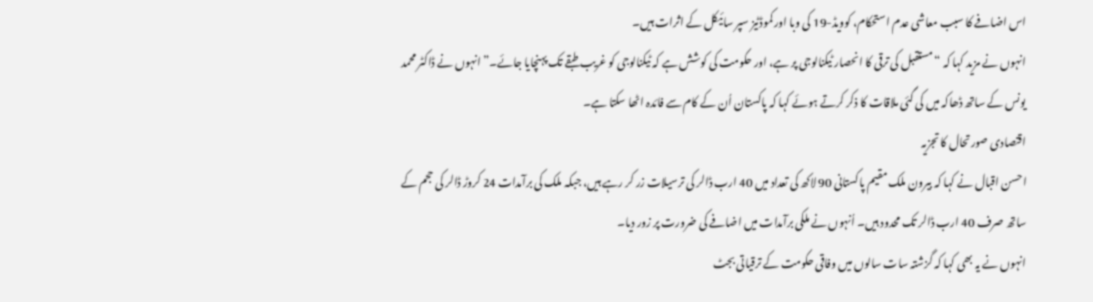اس اضافے کا سبب معاشی عدم استحکام، کوویڈ-19 کی وبا اور کموڈٹیز سپر سائیکل کے اثرات ہیں۔
انہوں نے مزید کہا کہ “مستقبل کی ترقی کا انحصار ٹیکنالوجی پر ہے، اور حکومت کی کوشش ہے کہ ٹیکنالوجی کو غریب طبقے تک پہنچایا جائے۔” انہوں نے ڈاکٹر محمد یونس کے ساتھ ڈھاکہ میں کی گئی ملاقات کا ذکر کرتے ہوئے کہا کہ پاکستان اُن کے کام سے فائدہ اٹھا سکتا ہے۔
اقتصادی صورتحال کا تجزیہ
احسن اقبال نے کہا کہ بیرون ملک مقیم پاکستانی 90 لاکھ کی تعداد میں 40 ارب ڈالر کی ترسیلات زر کر رہے ہیں، جبکہ ملک کی برآمدات 24 کروڑ ڈالر کی حجم کے ساتھ صرف 40 ارب ڈالر تک محدود ہیں۔ اُنہوں نے ملکی برآمدات میں اضافے کی ضرورت پر زور دیا۔
انہوں نے یہ بھی کہا کہ گزشتہ سات سالوں میں وفاقی حکومت کے ترقیاتی بجٹ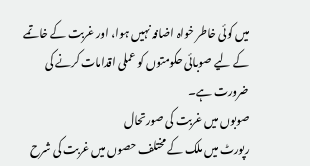میں کوئی خاطر خواہ اضافہ نہیں ہوا، اور غربت کے خاتمے کے لیے صوبائی حکومتوں کو عملی اقدامات کرنے کی ضرورت ہے۔
صوبوں میں غربت کی صورتحال
رپورٹ میں ملک کے مختلف حصوں میں غربت کی شرح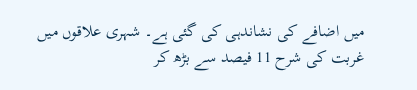میں اضافے کی نشاندہی کی گئی ہے۔ شہری علاقوں میں غربت کی شرح 11 فیصد سے بڑھ کر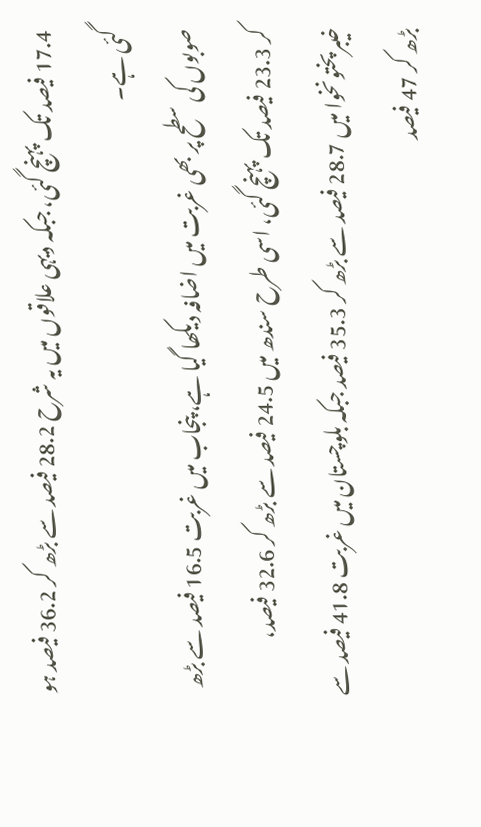17.4 فیصد تک پہنچ گئی، جبکہ دیہی علاقوں میں یہ شرح 28.2 فیصد سے بڑھ کر 36.2 فیصد ہو گئی ہے۔
صوبوں کی سطح پر بھی غربت میں اضافہ دیکھا گیا ہے، پنجاب میں غربت 16.5 فیصد سے بڑھ کر 23.3 فیصد تک پہنچ گئی، اسی طرح سندھ میں 24.5 فیصد سے بڑھ کر 32.6 فیصد، خیبرپختونخوا میں 28.7 فیصد سے بڑھ کر 35.3 فیصد جبکہ بلوچستان میں غربت 41.8 فیصد سے بڑھ کر 47 فیصد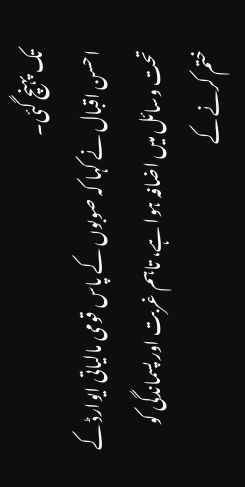تک پہنچ گئی۔
احسن اقبال نے کہا کہ صوبوں کے پاس قومی مالیاتی ایوارڈ کے تحت وسائل میں اضافہ ہوا ہے، تاہم غربت اور پسماندگی کو ختم کرنے کے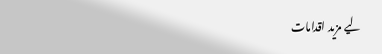لیے مزید اقدامات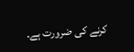کرنے کی ضرورت ہے۔